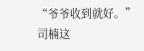“爷爷收到就好。”司楠这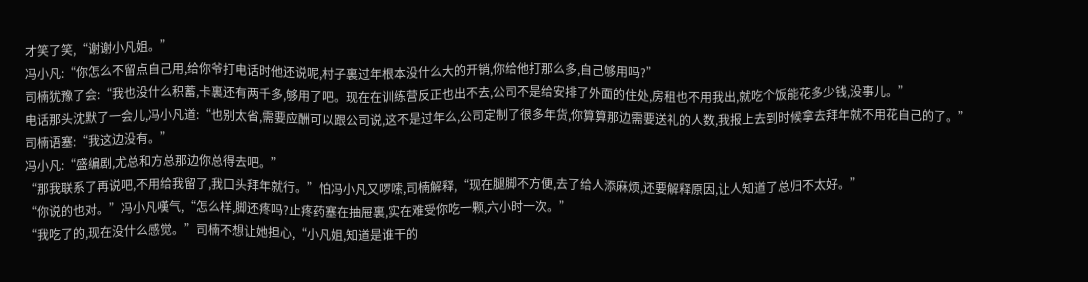才笑了笑,“谢谢小凡姐。”
冯小凡:“你怎么不留点自己用,给你爷打电话时他还说呢,村子裏过年根本没什么大的开销,你给他打那么多,自己够用吗?”
司楠犹豫了会:“我也没什么积蓄,卡裏还有两千多,够用了吧。现在在训练营反正也出不去,公司不是给安排了外面的住处,房租也不用我出,就吃个饭能花多少钱,没事儿。”
电话那头沈默了一会儿,冯小凡道:“也别太省,需要应酬可以跟公司说,这不是过年么,公司定制了很多年货,你算算那边需要送礼的人数,我报上去到时候拿去拜年就不用花自己的了。”
司楠语塞:“我这边没有。”
冯小凡:“盛编剧,尤总和方总那边你总得去吧。”
“那我联系了再说吧,不用给我留了,我口头拜年就行。”怕冯小凡又啰嗦,司楠解释,“现在腿脚不方便,去了给人添麻烦,还要解释原因,让人知道了总归不太好。”
“你说的也对。”冯小凡嘆气,“怎么样,脚还疼吗?止疼药塞在抽屉裏,实在难受你吃一颗,六小时一次。”
“我吃了的,现在没什么感觉。”司楠不想让她担心,“小凡姐,知道是谁干的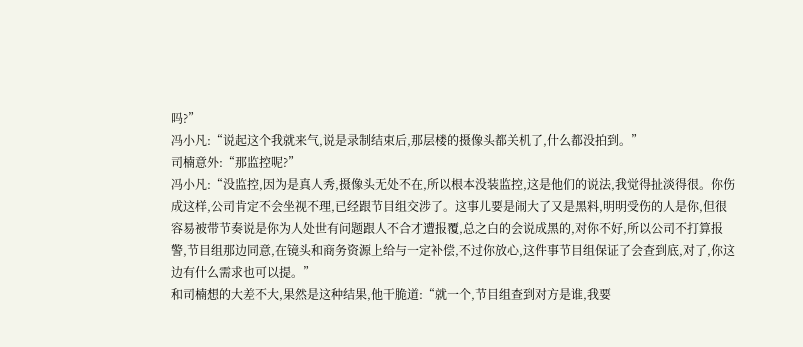吗?”
冯小凡:“说起这个我就来气,说是录制结束后,那层楼的摄像头都关机了,什么都没拍到。”
司楠意外:“那监控呢?”
冯小凡:“没监控,因为是真人秀,摄像头无处不在,所以根本没装监控,这是他们的说法,我觉得扯淡得很。你伤成这样,公司肯定不会坐视不理,已经跟节目组交涉了。这事儿要是闹大了又是黑料,明明受伤的人是你,但很容易被带节奏说是你为人处世有问题跟人不合才遭报覆,总之白的会说成黑的,对你不好,所以公司不打算报警,节目组那边同意,在镜头和商务资源上给与一定补偿,不过你放心,这件事节目组保证了会查到底,对了,你这边有什么需求也可以提。”
和司楠想的大差不大,果然是这种结果,他干脆道:“就一个,节目组查到对方是谁,我要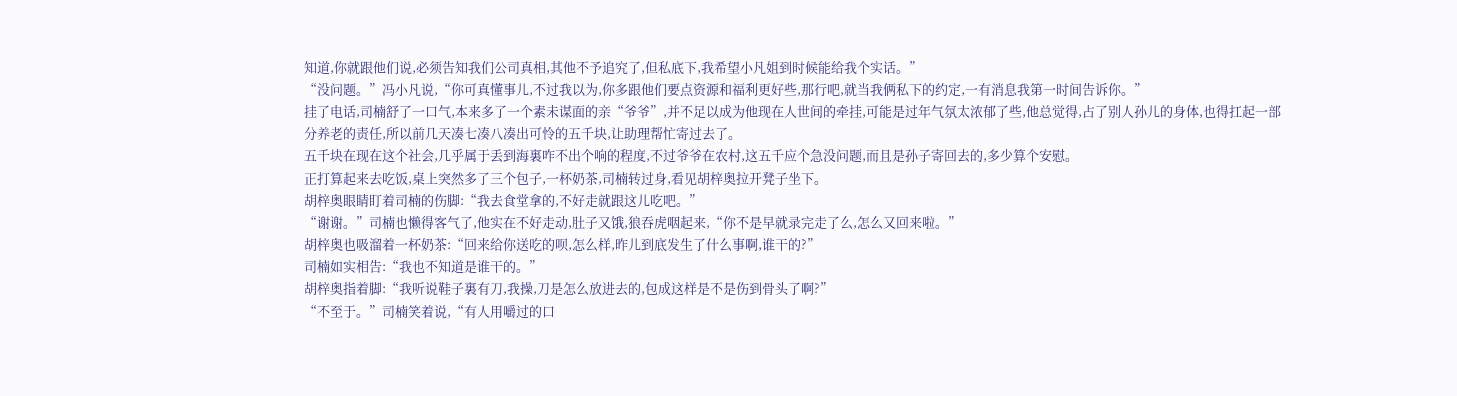知道,你就跟他们说,必须告知我们公司真相,其他不予追究了,但私底下,我希望小凡姐到时候能给我个实话。”
“没问题。”冯小凡说,“你可真懂事儿,不过我以为,你多跟他们要点资源和福利更好些,那行吧,就当我俩私下的约定,一有消息我第一时间告诉你。”
挂了电话,司楠舒了一口气,本来多了一个素未谋面的亲“爷爷”,并不足以成为他现在人世间的牵挂,可能是过年气氛太浓郁了些,他总觉得,占了别人孙儿的身体,也得扛起一部分养老的责任,所以前几天凑七凑八凑出可怜的五千块,让助理帮忙寄过去了。
五千块在现在这个社会,几乎属于丢到海裏咋不出个响的程度,不过爷爷在农村,这五千应个急没问题,而且是孙子寄回去的,多少算个安慰。
正打算起来去吃饭,桌上突然多了三个包子,一杯奶茶,司楠转过身,看见胡梓奥拉开凳子坐下。
胡梓奥眼睛盯着司楠的伤脚:“我去食堂拿的,不好走就跟这儿吃吧。”
“谢谢。”司楠也懒得客气了,他实在不好走动,肚子又饿,狼吞虎咽起来,“你不是早就录完走了么,怎么又回来啦。”
胡梓奥也吸溜着一杯奶茶:“回来给你送吃的呗,怎么样,昨儿到底发生了什么事啊,谁干的?”
司楠如实相告:“我也不知道是谁干的。”
胡梓奥指着脚:“我听说鞋子裏有刀,我操,刀是怎么放进去的,包成这样是不是伤到骨头了啊?”
“不至于。”司楠笑着说,“有人用嚼过的口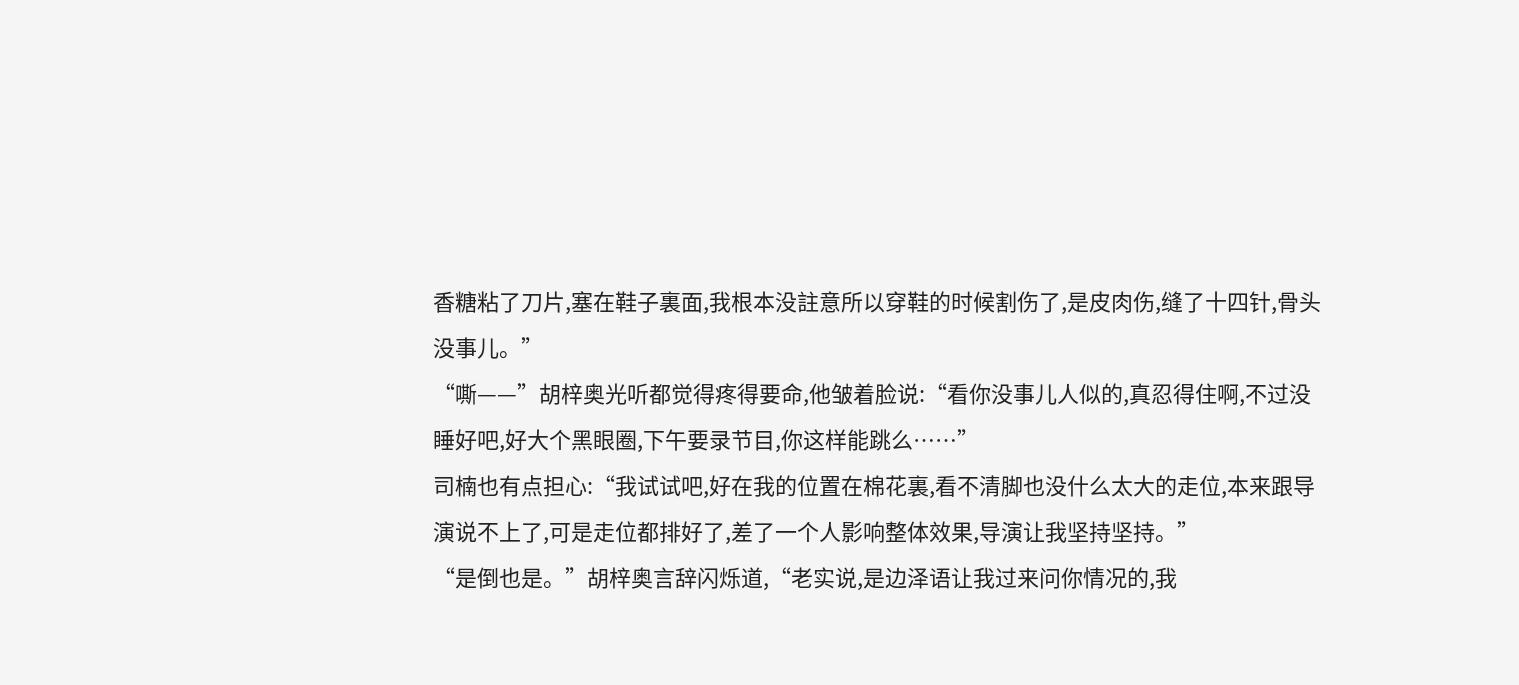香糖粘了刀片,塞在鞋子裏面,我根本没註意所以穿鞋的时候割伤了,是皮肉伤,缝了十四针,骨头没事儿。”
“嘶——”胡梓奥光听都觉得疼得要命,他皱着脸说:“看你没事儿人似的,真忍得住啊,不过没睡好吧,好大个黑眼圈,下午要录节目,你这样能跳么……”
司楠也有点担心:“我试试吧,好在我的位置在棉花裏,看不清脚也没什么太大的走位,本来跟导演说不上了,可是走位都排好了,差了一个人影响整体效果,导演让我坚持坚持。”
“是倒也是。”胡梓奥言辞闪烁道,“老实说,是边泽语让我过来问你情况的,我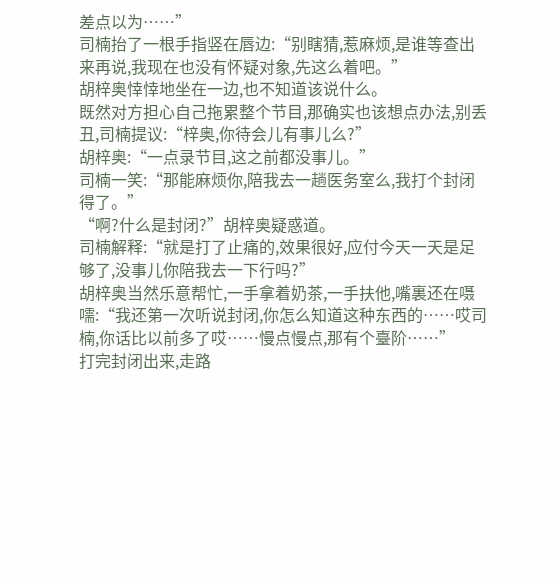差点以为……”
司楠抬了一根手指竖在唇边:“别瞎猜,惹麻烦,是谁等查出来再说,我现在也没有怀疑对象,先这么着吧。”
胡梓奥悻悻地坐在一边,也不知道该说什么。
既然对方担心自己拖累整个节目,那确实也该想点办法,别丢丑,司楠提议:“梓奥,你待会儿有事儿么?”
胡梓奥:“一点录节目,这之前都没事儿。”
司楠一笑:“那能麻烦你,陪我去一趟医务室么,我打个封闭得了。”
“啊?什么是封闭?”胡梓奥疑惑道。
司楠解释:“就是打了止痛的,效果很好,应付今天一天是足够了,没事儿你陪我去一下行吗?”
胡梓奥当然乐意帮忙,一手拿着奶茶,一手扶他,嘴裏还在嗫嚅:“我还第一次听说封闭,你怎么知道这种东西的……哎司楠,你话比以前多了哎……慢点慢点,那有个臺阶……”
打完封闭出来,走路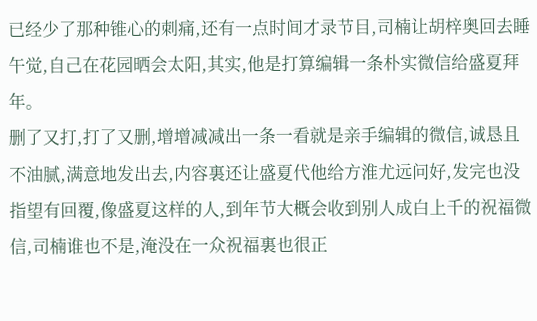已经少了那种锥心的刺痛,还有一点时间才录节目,司楠让胡梓奥回去睡午觉,自己在花园晒会太阳,其实,他是打算编辑一条朴实微信给盛夏拜年。
删了又打,打了又删,增增减减出一条一看就是亲手编辑的微信,诚恳且不油腻,满意地发出去,内容裏还让盛夏代他给方淮尤远问好,发完也没指望有回覆,像盛夏这样的人,到年节大概会收到别人成白上千的祝福微信,司楠谁也不是,淹没在一众祝福裏也很正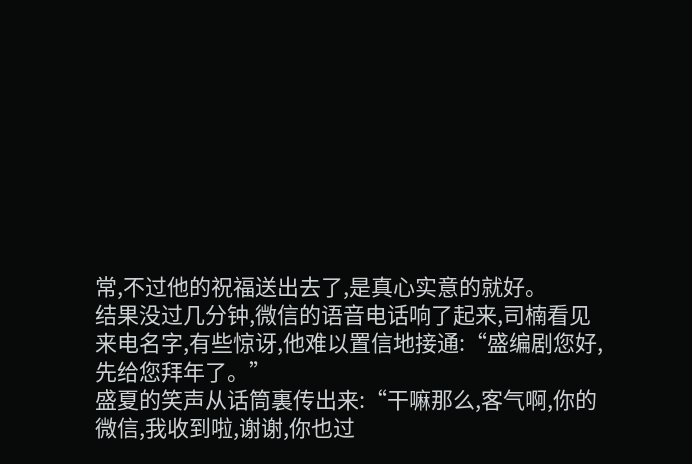常,不过他的祝福送出去了,是真心实意的就好。
结果没过几分钟,微信的语音电话响了起来,司楠看见来电名字,有些惊讶,他难以置信地接通:“盛编剧您好,先给您拜年了。”
盛夏的笑声从话筒裏传出来:“干嘛那么,客气啊,你的微信,我收到啦,谢谢,你也过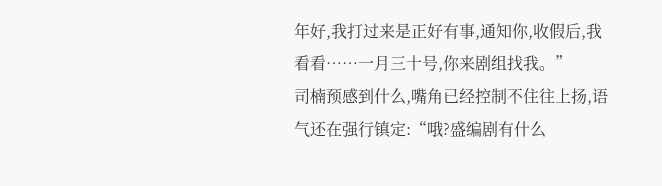年好,我打过来是正好有事,通知你,收假后,我看看……一月三十号,你来剧组找我。”
司楠预感到什么,嘴角已经控制不住往上扬,语气还在强行镇定:“哦?盛编剧有什么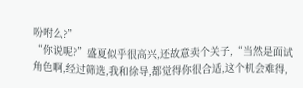吩咐么?”
“你说呢?”盛夏似乎很高兴,还故意卖个关子,“当然是面试角色啊,经过筛选,我和徐导,都觉得你很合适,这个机会难得,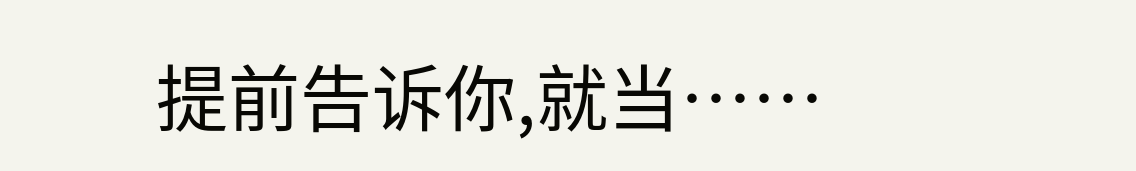提前告诉你,就当……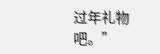过年礼物吧。”